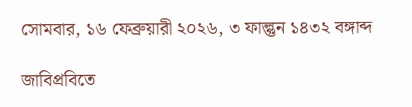সোমবার, ১৬ ফেব্রুয়ারী ২০২৬, ৩ ফাল্গুন ১৪৩২ বঙ্গাব্দ

জাবিপ্রবিতে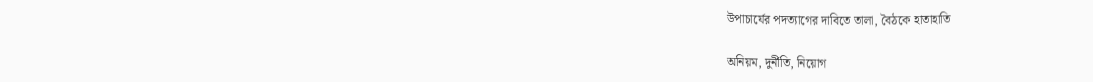উপাচার্যের পদত্যাগের দাবিতে তালা, বৈঠকে হাতাহাতি

অনিয়ম, দুর্নীতি, নিয়োগ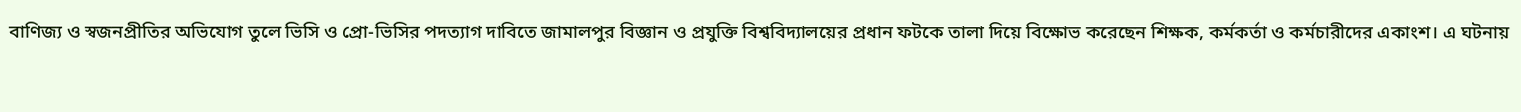বাণিজ্য ও স্বজনপ্রীতির অভিযোগ তুলে ভিসি ও প্রো-ভিসির পদত্যাগ দাবিতে জামালপুর বিজ্ঞান ও প্রযুক্তি বিশ্ববিদ্যালয়ের প্রধান ফটকে তালা দিয়ে বিক্ষোভ করেছেন শিক্ষক, কর্মকর্তা ও কর্মচারীদের একাংশ। এ ঘটনায়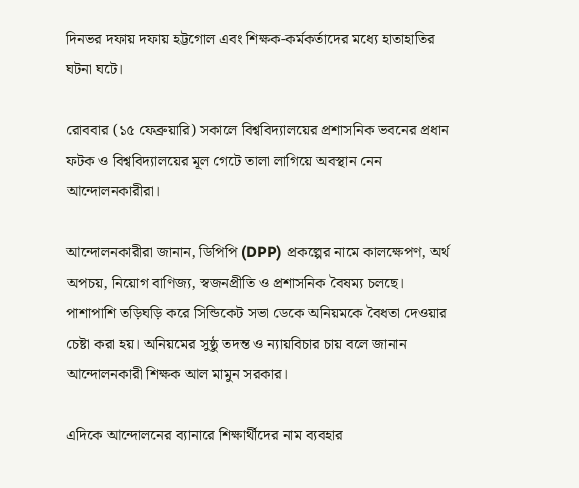দিনভর দফায় দফায় হট্টগোল এবং শিক্ষক-কর্মকর্তাদের মধ্যে হাতাহাতির ঘটনা ঘটে।

রোববার (১৫ ফেব্রুয়ারি) সকালে বিশ্ববিদ্যালয়ের প্রশাসনিক ভবনের প্রধান ফটক ও বিশ্ববিদ্যালয়ের মূল গেটে তালা লাগিয়ে অবস্থান নেন আন্দোলনকারীরা।

আন্দোলনকারীরা জানান, ডিপিপি (DPP) প্রকল্পের নামে কালক্ষেপণ, অর্থ অপচয়, নিয়োগ বাণিজ্য, স্বজনপ্রীতি ও প্রশাসনিক বৈষম্য চলছে। পাশাপাশি তড়িঘড়ি করে সিন্ডিকেট সভা ডেকে অনিয়মকে বৈধতা দেওয়ার চেষ্টা করা হয়। অনিয়মের সুষ্ঠু তদন্ত ও ন্যায়বিচার চায় বলে জানান আন্দোলনকারী শিক্ষক আল মামুন সরকার।

এদিকে আন্দোলনের ব্যানারে শিক্ষার্থীদের নাম ব্যবহার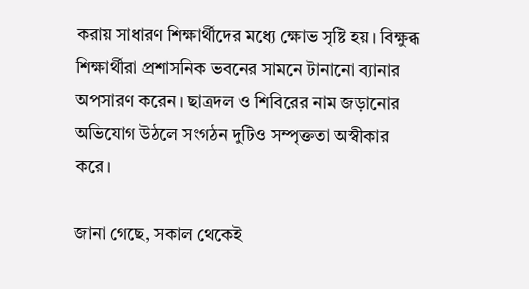করায় সাধারণ শিক্ষার্থীদের মধ্যে ক্ষোভ সৃষ্টি হয়। বিক্ষুব্ধ শিক্ষার্থীরা প্রশাসনিক ভবনের সামনে টানানো ব্যানার অপসারণ করেন। ছাত্রদল ও শিবিরের নাম জড়ানোর অভিযোগ উঠলে সংগঠন দুটিও সম্পৃক্ততা অস্বীকার করে।

জানা গেছে, সকাল থেকেই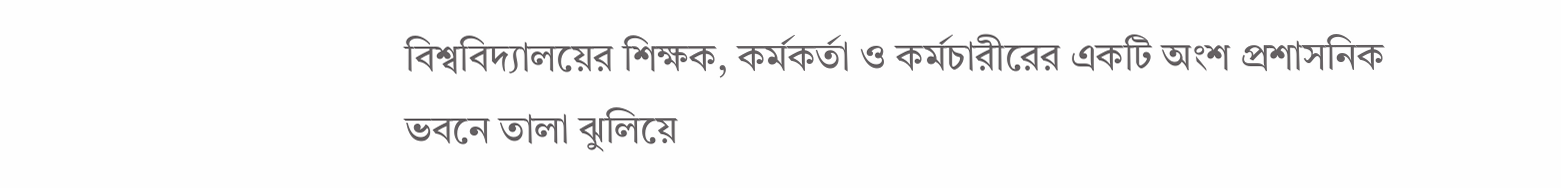বিশ্ববিদ্যালয়ের শিক্ষক, কর্মকর্তা ও কর্মচারীরের একটি অংশ প্রশাসনিক ভবনে তালা ঝুলিয়ে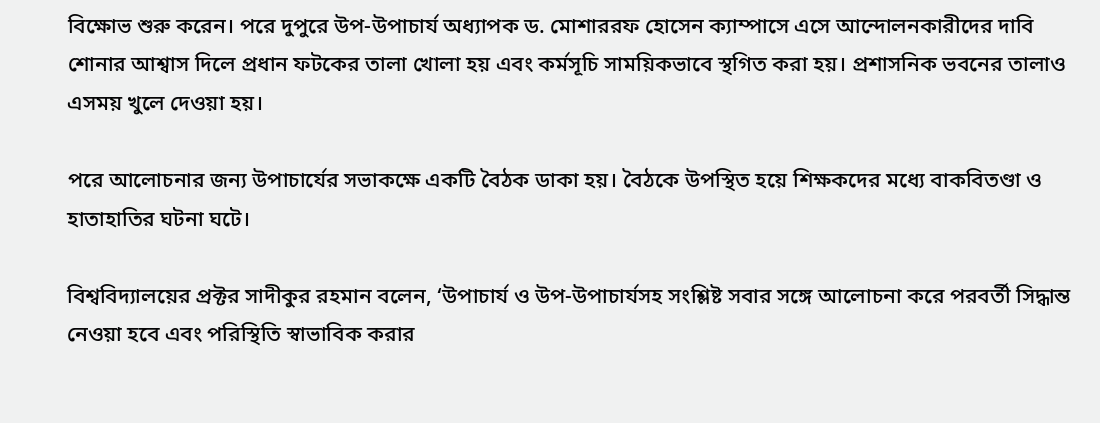বিক্ষোভ শুরু করেন। পরে দুপুরে উপ-উপাচার্য অধ্যাপক ড. মোশাররফ হোসেন ক্যাম্পাসে এসে আন্দোলনকারীদের দাবি শোনার আশ্বাস দিলে প্রধান ফটকের তালা খোলা হয় এবং কর্মসূচি সাময়িকভাবে স্থগিত করা হয়। প্রশাসনিক ভবনের তালাও এসময় খুলে দেওয়া হয়।

পরে আলোচনার জন্য উপাচার্যের সভাকক্ষে একটি বৈঠক ডাকা হয়। বৈঠকে উপস্থিত হয়ে শিক্ষকদের মধ্যে বাকবিতণ্ডা ও হাতাহাতির ঘটনা ঘটে।

বিশ্ববিদ্যালয়ের প্রক্টর সাদীকুর রহমান বলেন, ‘উপাচার্য ও উপ-উপাচার্যসহ সংশ্লিষ্ট সবার সঙ্গে আলোচনা করে পরবর্তী সিদ্ধান্ত নেওয়া হবে এবং পরিস্থিতি স্বাভাবিক করার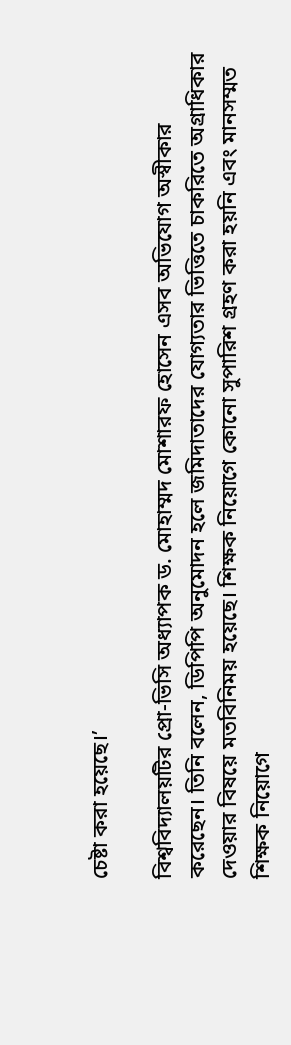চেষ্টা করা হয়েছে।’

বিশ্ববিদ্যালয়টির প্রো-ভিসি অধ্যাপক ড. মোহাম্মদ মোশারফ হোসেন এসব অভিযোগ অস্বীকার করেছেন। তিনি বলেন, ডিপিপি অনুমোদন হলে জমিদাতাদের যোগ্যতার ভিত্তিতে চাকরিতে অগ্রাধিকার দেওয়ার বিষয়ে মতবিনিময় হয়েছে। শিক্ষক নিয়োগে কোনো সুপারিশ গ্রহণ করা হয়নি এবং মানসম্মত শিক্ষক নিয়োগে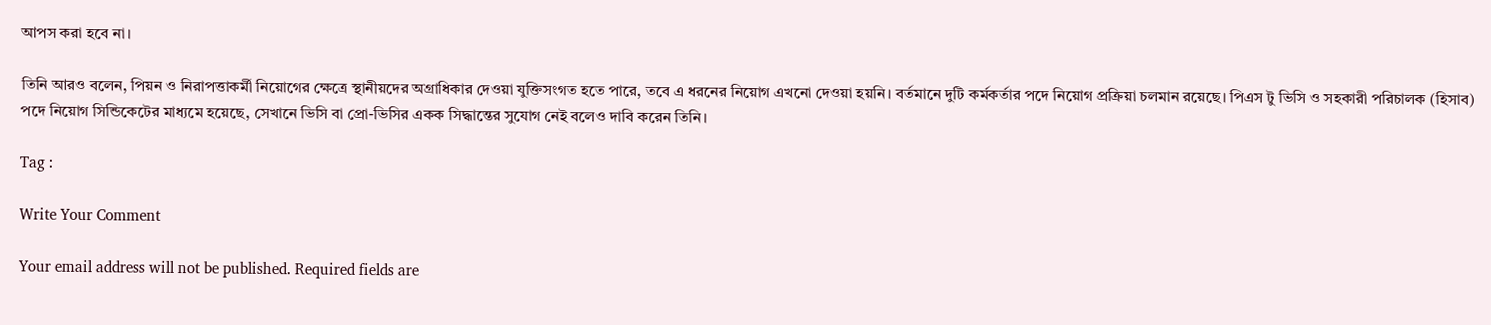আপস করা হবে না।

তিনি আরও বলেন, পিয়ন ও নিরাপত্তাকর্মী নিয়োগের ক্ষেত্রে স্থানীয়দের অগ্রাধিকার দেওয়া যুক্তিসংগত হতে পারে, তবে এ ধরনের নিয়োগ এখনো দেওয়া হয়নি। বর্তমানে দুটি কর্মকর্তার পদে নিয়োগ প্রক্রিয়া চলমান রয়েছে। পিএস টু ভিসি ও সহকারী পরিচালক (হিসাব) পদে নিয়োগ সিন্ডিকেটের মাধ্যমে হয়েছে, সেখানে ভিসি বা প্রো-ভিসির একক সিদ্ধান্তের সুযোগ নেই বলেও দাবি করেন তিনি।

Tag :

Write Your Comment

Your email address will not be published. Required fields are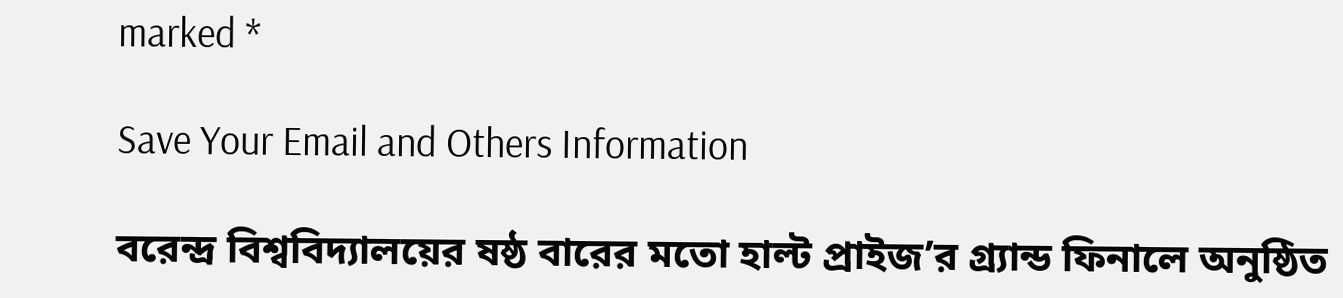marked *

Save Your Email and Others Information

বরেন্দ্র বিশ্ববিদ্যালয়ের ষষ্ঠ বারের মতো হাল্ট প্রাইজ’র গ্র্যান্ড ফিনালে অনুষ্ঠিত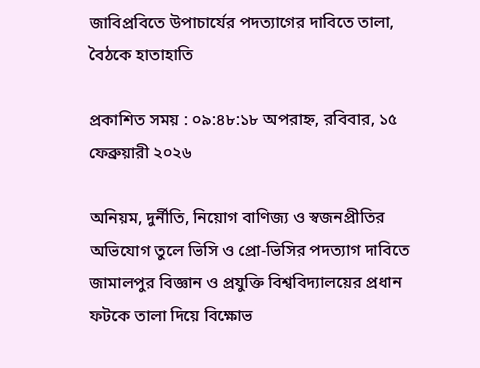জাবিপ্রবিতে উপাচার্যের পদত্যাগের দাবিতে তালা, বৈঠকে হাতাহাতি

প্রকাশিত সময় : ০৯:৪৮:১৮ অপরাহ্ন, রবিবার, ১৫ ফেব্রুয়ারী ২০২৬

অনিয়ম, দুর্নীতি, নিয়োগ বাণিজ্য ও স্বজনপ্রীতির অভিযোগ তুলে ভিসি ও প্রো-ভিসির পদত্যাগ দাবিতে জামালপুর বিজ্ঞান ও প্রযুক্তি বিশ্ববিদ্যালয়ের প্রধান ফটকে তালা দিয়ে বিক্ষোভ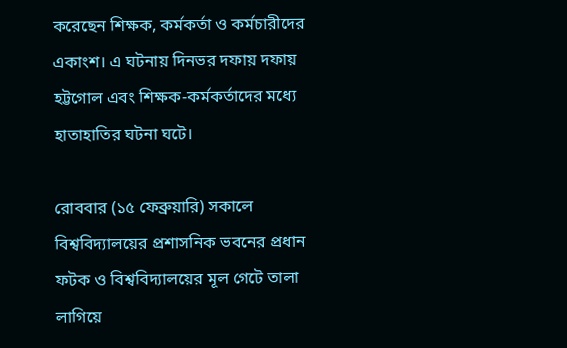করেছেন শিক্ষক, কর্মকর্তা ও কর্মচারীদের একাংশ। এ ঘটনায় দিনভর দফায় দফায় হট্টগোল এবং শিক্ষক-কর্মকর্তাদের মধ্যে হাতাহাতির ঘটনা ঘটে।

রোববার (১৫ ফেব্রুয়ারি) সকালে বিশ্ববিদ্যালয়ের প্রশাসনিক ভবনের প্রধান ফটক ও বিশ্ববিদ্যালয়ের মূল গেটে তালা লাগিয়ে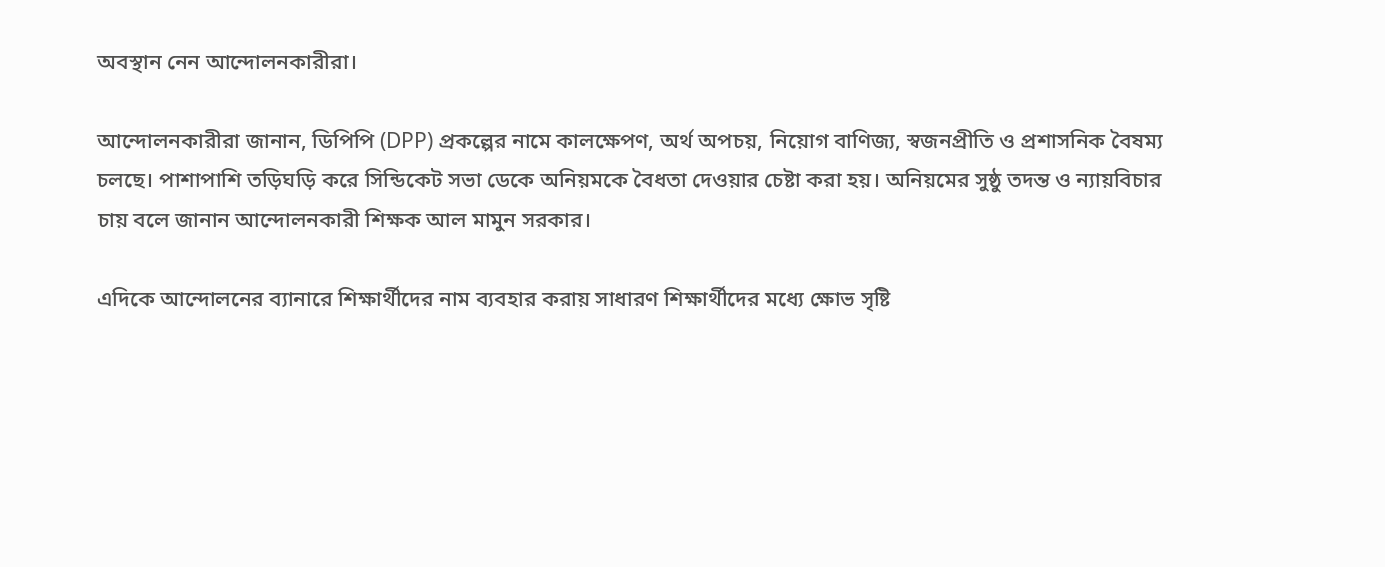অবস্থান নেন আন্দোলনকারীরা।

আন্দোলনকারীরা জানান, ডিপিপি (DPP) প্রকল্পের নামে কালক্ষেপণ, অর্থ অপচয়, নিয়োগ বাণিজ্য, স্বজনপ্রীতি ও প্রশাসনিক বৈষম্য চলছে। পাশাপাশি তড়িঘড়ি করে সিন্ডিকেট সভা ডেকে অনিয়মকে বৈধতা দেওয়ার চেষ্টা করা হয়। অনিয়মের সুষ্ঠু তদন্ত ও ন্যায়বিচার চায় বলে জানান আন্দোলনকারী শিক্ষক আল মামুন সরকার।

এদিকে আন্দোলনের ব্যানারে শিক্ষার্থীদের নাম ব্যবহার করায় সাধারণ শিক্ষার্থীদের মধ্যে ক্ষোভ সৃষ্টি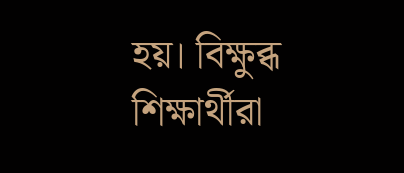হয়। বিক্ষুব্ধ শিক্ষার্থীরা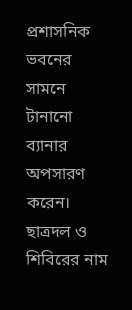প্রশাসনিক ভবনের সামনে টানানো ব্যানার অপসারণ করেন। ছাত্রদল ও শিবিরের নাম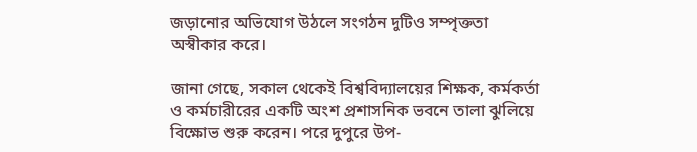জড়ানোর অভিযোগ উঠলে সংগঠন দুটিও সম্পৃক্ততা অস্বীকার করে।

জানা গেছে, সকাল থেকেই বিশ্ববিদ্যালয়ের শিক্ষক, কর্মকর্তা ও কর্মচারীরের একটি অংশ প্রশাসনিক ভবনে তালা ঝুলিয়ে বিক্ষোভ শুরু করেন। পরে দুপুরে উপ-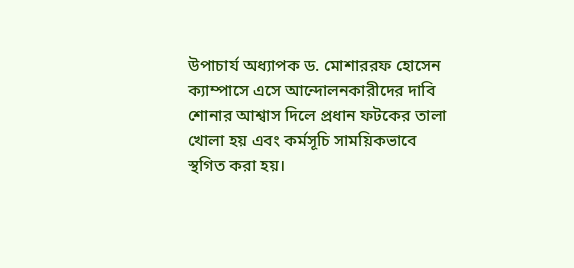উপাচার্য অধ্যাপক ড. মোশাররফ হোসেন ক্যাম্পাসে এসে আন্দোলনকারীদের দাবি শোনার আশ্বাস দিলে প্রধান ফটকের তালা খোলা হয় এবং কর্মসূচি সাময়িকভাবে স্থগিত করা হয়।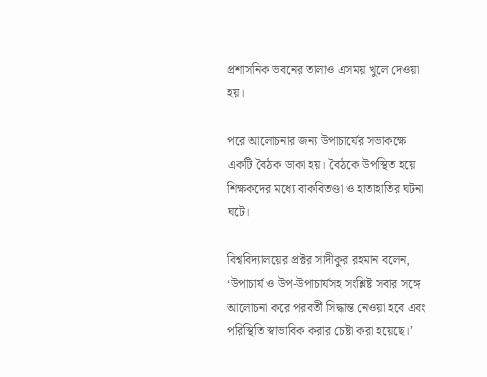প্রশাসনিক ভবনের তালাও এসময় খুলে দেওয়া হয়।

পরে আলোচনার জন্য উপাচার্যের সভাকক্ষে একটি বৈঠক ডাকা হয়। বৈঠকে উপস্থিত হয়ে শিক্ষকদের মধ্যে বাকবিতণ্ডা ও হাতাহাতির ঘটনা ঘটে।

বিশ্ববিদ্যালয়ের প্রক্টর সাদীকুর রহমান বলেন, ‘উপাচার্য ও উপ-উপাচার্যসহ সংশ্লিষ্ট সবার সঙ্গে আলোচনা করে পরবর্তী সিদ্ধান্ত নেওয়া হবে এবং পরিস্থিতি স্বাভাবিক করার চেষ্টা করা হয়েছে।’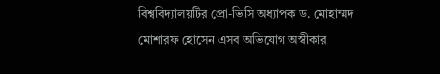বিশ্ববিদ্যালয়টির প্রো-ভিসি অধ্যাপক ড. মোহাম্মদ মোশারফ হোসেন এসব অভিযোগ অস্বীকার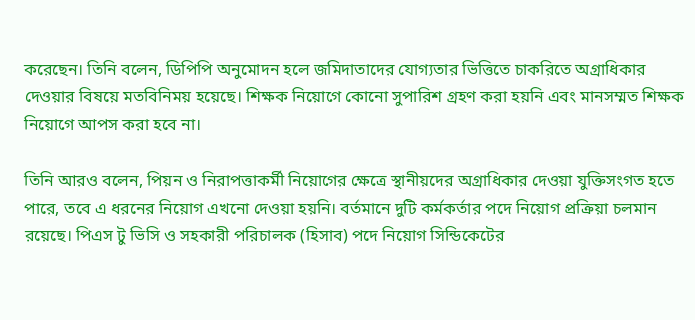করেছেন। তিনি বলেন, ডিপিপি অনুমোদন হলে জমিদাতাদের যোগ্যতার ভিত্তিতে চাকরিতে অগ্রাধিকার দেওয়ার বিষয়ে মতবিনিময় হয়েছে। শিক্ষক নিয়োগে কোনো সুপারিশ গ্রহণ করা হয়নি এবং মানসম্মত শিক্ষক নিয়োগে আপস করা হবে না।

তিনি আরও বলেন, পিয়ন ও নিরাপত্তাকর্মী নিয়োগের ক্ষেত্রে স্থানীয়দের অগ্রাধিকার দেওয়া যুক্তিসংগত হতে পারে, তবে এ ধরনের নিয়োগ এখনো দেওয়া হয়নি। বর্তমানে দুটি কর্মকর্তার পদে নিয়োগ প্রক্রিয়া চলমান রয়েছে। পিএস টু ভিসি ও সহকারী পরিচালক (হিসাব) পদে নিয়োগ সিন্ডিকেটের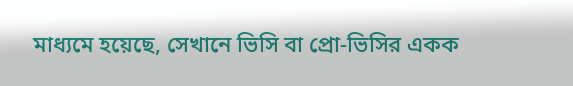মাধ্যমে হয়েছে, সেখানে ভিসি বা প্রো-ভিসির একক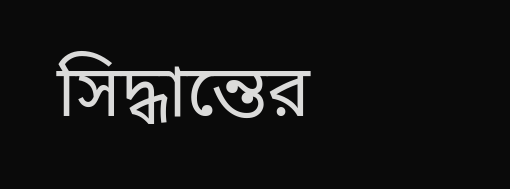সিদ্ধান্তের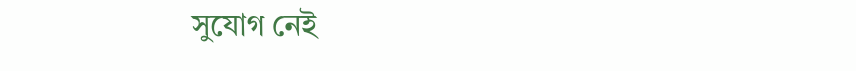সুযোগ নেই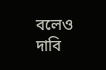বলেও দাবি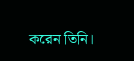করেন তিনি।